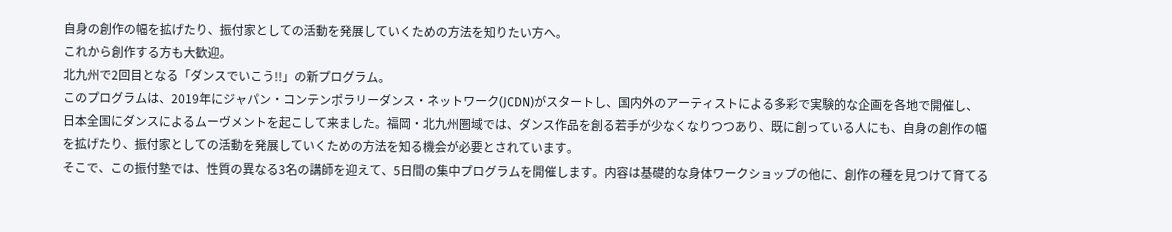自身の創作の幅を拡げたり、振付家としての活動を発展していくための方法を知りたい方へ。
これから創作する方も大歓迎。
北九州で2回目となる「ダンスでいこう!!」の新プログラム。
このプログラムは、2019年にジャパン・コンテンポラリーダンス・ネットワーク(JCDN)がスタートし、国内外のアーティストによる多彩で実験的な企画を各地で開催し、日本全国にダンスによるムーヴメントを起こして来ました。福岡・北九州圏域では、ダンス作品を創る若手が少なくなりつつあり、既に創っている人にも、自身の創作の幅を拡げたり、振付家としての活動を発展していくための方法を知る機会が必要とされています。
そこで、この振付塾では、性質の異なる3名の講師を迎えて、5日間の集中プログラムを開催します。内容は基礎的な身体ワークショップの他に、創作の種を見つけて育てる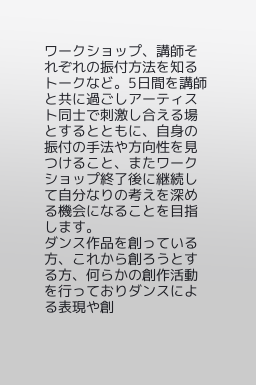ワークショップ、講師それぞれの振付方法を知るトークなど。5日間を講師と共に過ごしアーティスト同士で刺激し合える場とするとともに、自身の振付の手法や方向性を見つけること、またワークショップ終了後に継続して自分なりの考えを深める機会になることを目指します。
ダンス作品を創っている方、これから創ろうとする方、何らかの創作活動を行っておりダンスによる表現や創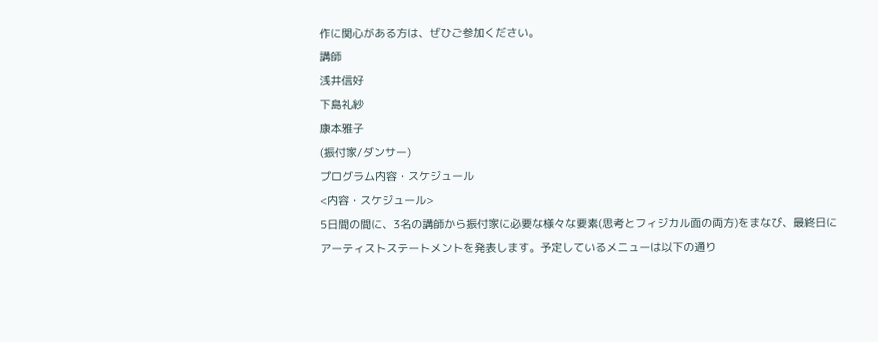作に関心がある方は、ぜひご参加ください。
講師
浅井信好
下島礼紗
康本雅子
(振付家/ダンサー)
プログラム内容・スケジュール
<内容・スケジュール>
5日間の間に、3名の講師から振付家に必要な様々な要素(思考とフィジカル面の両方)をまなび、最終日にアーティストステートメントを発表します。予定しているメニューは以下の通り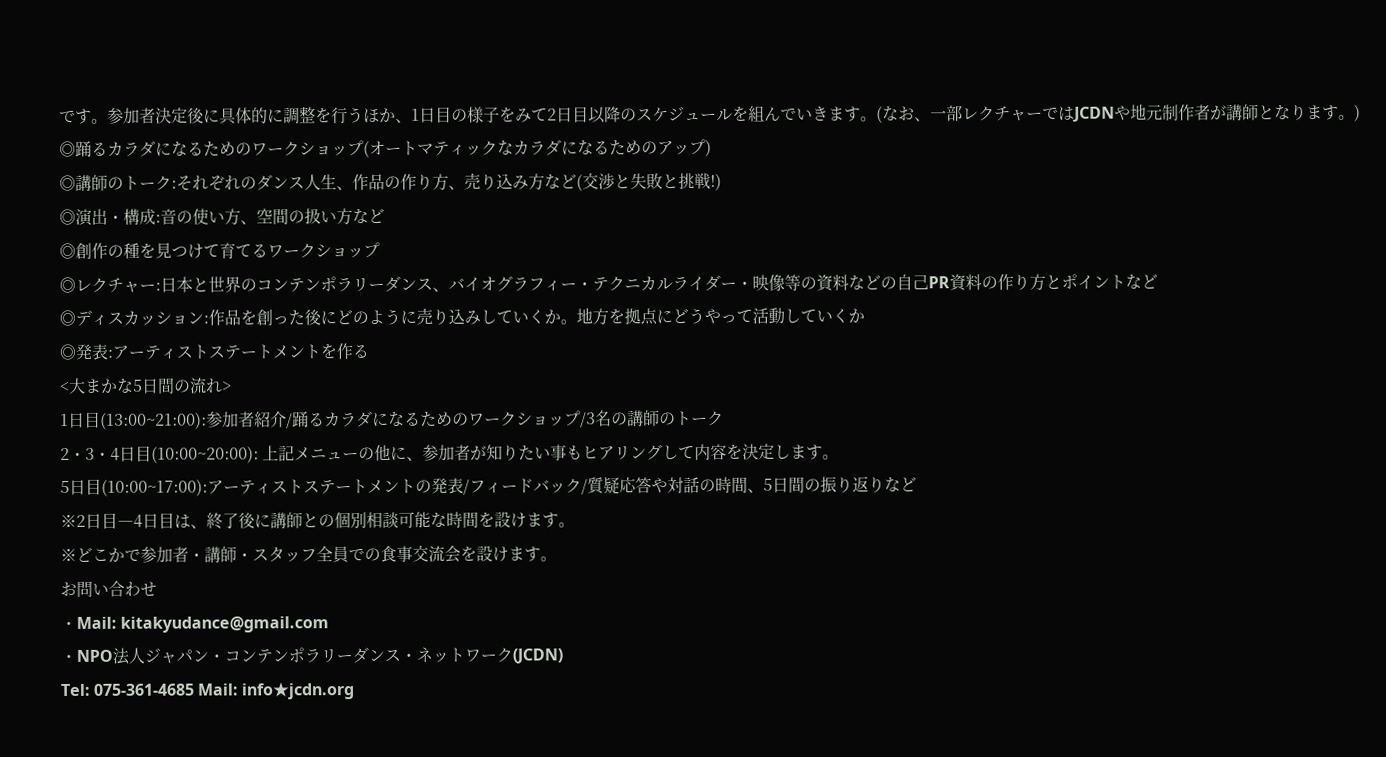です。参加者決定後に具体的に調整を行うほか、1日目の様子をみて2日目以降のスケジュールを組んでいきます。(なお、一部レクチャーではJCDNや地元制作者が講師となります。)
◎踊るカラダになるためのワークショップ(オートマティックなカラダになるためのアップ)
◎講師のトーク:それぞれのダンス人生、作品の作り方、売り込み方など(交渉と失敗と挑戦!)
◎演出・構成:音の使い方、空間の扱い方など
◎創作の種を見つけて育てるワークショップ
◎レクチャー:日本と世界のコンテンポラリーダンス、バイオグラフィー・テクニカルライダー・映像等の資料などの自己PR資料の作り方とポイントなど
◎ディスカッション:作品を創った後にどのように売り込みしていくか。地方を拠点にどうやって活動していくか
◎発表:アーティストステートメントを作る
<大まかな5日間の流れ>
1日目(13:00~21:00):参加者紹介/踊るカラダになるためのワークショップ/3名の講師のトーク
2・3・4日目(10:00~20:00): 上記メニューの他に、参加者が知りたい事もヒアリングして内容を決定します。
5日目(10:00~17:00):アーティストステートメントの発表/フィードバック/質疑応答や対話の時間、5日間の振り返りなど
※2日目―4日目は、終了後に講師との個別相談可能な時間を設けます。
※どこかで参加者・講師・スタッフ全員での食事交流会を設けます。
お問い合わせ
・Mail: kitakyudance@gmail.com
・NPO法人ジャパン・コンテンポラリーダンス・ネットワーク(JCDN)
Tel: 075-361-4685 Mail: info★jcdn.org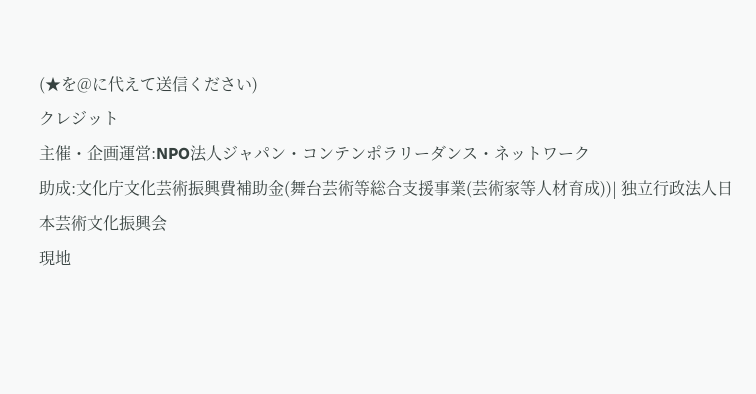(★を@に代えて送信ください)
クレジット
主催・企画運営:NPO法人ジャパン・コンテンポラリーダンス・ネットワーク
助成:文化庁文化芸術振興費補助金(舞台芸術等総合支援事業(芸術家等人材育成))| 独立行政法人日本芸術文化振興会
現地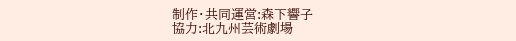制作・共同運営:森下響子
協力:北九州芸術劇場